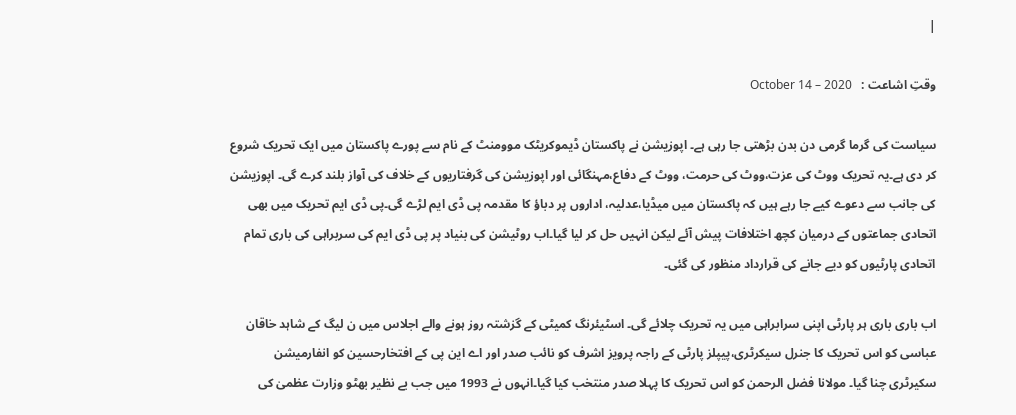|

وقتِ اشاعت :   October 14 – 2020

سیاست کی گرما گرمی دن بدن بڑھتی جا رہی ہے۔ اپوزیشن نے پاکستان ڈیموکریٹک موومنٹ کے نام سے پورے پاکستان میں ایک تحریک شروع کر دی ہے۔یہ تحریک ووٹ کی عزت،ووٹ کی حرمت، ووٹ کے دفاع،مہنگائی اور اپوزیشن کی گرفتاریوں کے خلاف کی آواز بلند کرے گی۔ اپوزیشن کی جانب سے دعوے کیے جا رہے ہیں کہ پاکستان میں میڈیا،عدلیہ، اداروں پر دباؤ کا مقدمہ پی ڈی ایم لڑے گی۔پی ڈی ایم تحریک میں بھی اتحادی جماعتوں کے درمیان کچھ اختلافات پیش آئے لیکن انہیں حل کر لیا گیا۔اب روٹیشن کی بنیاد پر پی ڈی ایم کی سربراہی کی باری تمام اتحادی پارٹیوں کو دیے جانے کی قرارداد منظور کی گئی۔

اب باری باری ہر پارٹی اپنی سرابراہی میں یہ تحریک چلائے گی۔ اسٹیئرنگ کمیٹی کے گزشتہ روز ہونے والے اجلاس میں ن لیگ کے شاہد خاقان عباسی کو اس تحریک کا جنرل سیکرٹری،پیپلز پارٹی کے راجہ پرویز اشرف کو نائب صدر اور اے این پی کے افتخارحسین کو انفارمیشن سکیرٹری چنا گیا۔ مولانا فضل الرحمن کو اس تحریک کا پہلا صدر منتخب کیا گیا۔انہوں نے 1993 میں جب بے نظیر بھٹو وزارت عظمیٰ کی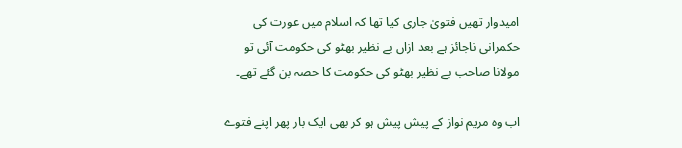امیدوار تھیں فتویٰ جاری کیا تھا کہ اسلام میں عورت کی حکمرانی ناجائز ہے بعد ازاں بے نظیر بھٹو کی حکومت آئی تو مولانا صاحب بے نظیر بھٹو کی حکومت کا حصہ بن گئے تھے۔

اب وہ مریم نواز کے پیش پیش ہو کر بھی ایک بار پھر اپنے فتوے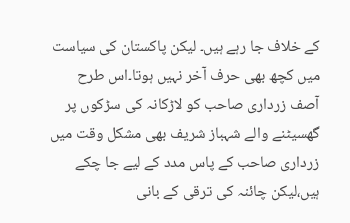کے خلاف جا رہے ہیں۔ لیکن پاکستان کی سیاست میں کچھ بھی حرف آخر نہیں ہوتا۔اس طرح آصف زرداری صاحب کو لاڑکانہ کی سڑکوں پر گھسیٹنے والے شہباز شریف بھی مشکل وقت میں زرداری صاحب کے پاس مدد کے لیے جا چکے ہیں،لیکن چائنہ کی ترقی کے بانی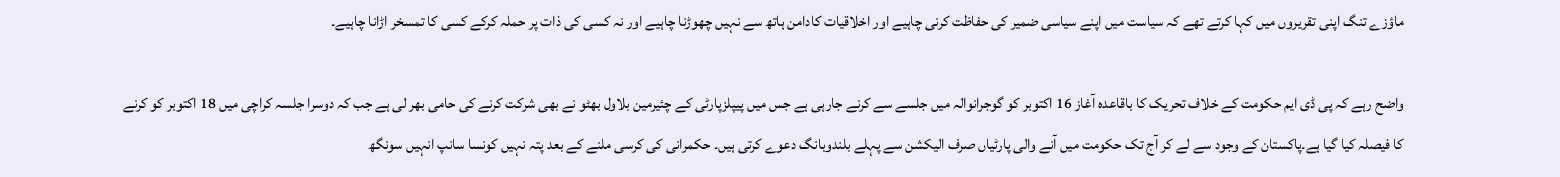ماؤزے تنگ اپنی تقریروں میں کہا کرتے تھے کہ سیاست میں اپنے سیاسی ضمیر کی حفاظت کرنی چاہیے اور اخلاقیات کادامن ہاتھ سے نہیں چھوڑنا چاہیے اور نہ کسی کی ذات پر حملہ کرکے کسی کا تمسخر اڑانا چاہیے۔

واضح رہے کہ پی ڈی ایم حکومت کے خلاف تحریک کا باقاعدہ آغاز 16 اکتوبر کو گوجرانوالہ میں جلسے سے کرنے جارہی ہے جس میں پیپلزپارٹی کے چئیرمین بلاول بھٹو نے بھی شرکت کرنے کی حامی بھر لی ہے جب کہ دوسرا جلسہ کراچی میں 18 اکتوبر کو کرنے کا فیصلہ کیا گیا ہے۔پاکستان کے وجود سے لے کر آج تک حکومت میں آنے والی پارٹیاں صرف الیکشن سے پہلے بلندوبانگ دعوے کرتی ہیں۔ حکمرانی کی کرسی ملنے کے بعد پتہ نہیں کونسا سانپ انہیں سونگھ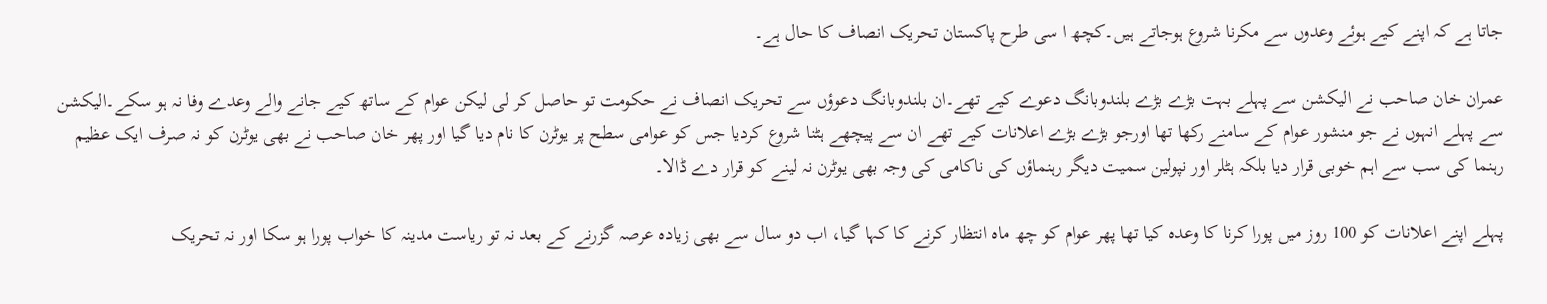جاتا ہے کہ اپنے کیے ہوئے وعدوں سے مکرنا شروع ہوجاتے ہیں۔کچھ ا سی طرح پاکستان تحریک انصاف کا حال ہے۔

عمران خان صاحب نے الیکشن سے پہلے بہت بڑے بڑے بلندوبانگ دعوے کیے تھے۔ان بلندوبانگ دعوؤں سے تحریک انصاف نے حکومت تو حاصل کر لی لیکن عوام کے ساتھ کیے جانے والے وعدے وفا نہ ہو سکے۔الیکشن سے پہلے انہوں نے جو منشور عوام کے سامنے رکھا تھا اورجو بڑے بڑے اعلانات کیے تھے ان سے پیچھے ہٹنا شروع کردیا جس کو عوامی سطح پر یوٹرن کا نام دیا گیا اور پھر خان صاحب نے بھی یوٹرن کو نہ صرف ایک عظیم رہنما کی سب سے اہم خوبی قرار دیا بلکہ ہٹلر اور نپولین سمیت دیگر رہنماؤں کی ناکامی کی وجہ بھی یوٹرن نہ لینے کو قرار دے ڈالا۔

پہلے اپنے اعلانات کو 100 روز میں پورا کرنا کا وعدہ کیا تھا پھر عوام کو چھ ماہ انتظار کرنے کا کہا گیا، اب دو سال سے بھی زیادہ عرصہ گزرنے کے بعد نہ تو ریاست مدینہ کا خواب پورا ہو سکا اور نہ تحریک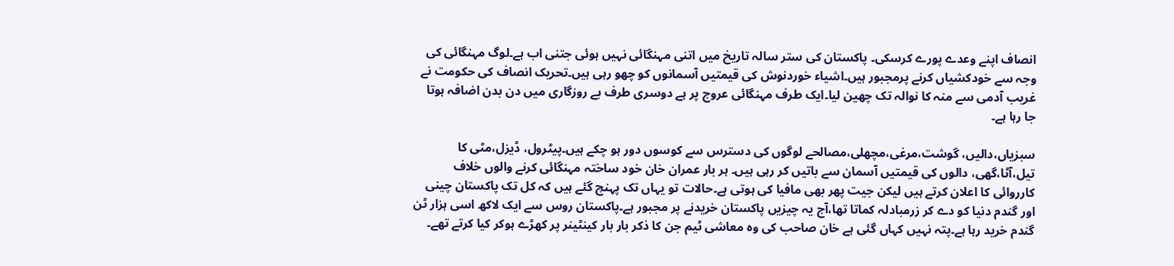انصاف اپنے وعدے پورے کرسکی۔ پاکستان کی ستر سالہ تاریخ میں اتنی مہنگائی نہیں ہوئی جتنی اب ہے۔لوگ مہنگائی کی وجہ سے خودکشیاں کرنے پرمجبور ہیں۔اشیاء خوردنوش کی قیمتیں آسمانوں کو چھو رہی ہیں۔تحریک انصاف کی حکومت نے غریب آدمی سے منہ کا نوالہ تک چھین لیا۔ایک طرف مہنگائی عروج پر ہے دوسری طرف بے روزگاری میں دن بدن اضافہ ہوتا جا رہا ہے۔

سبزیاں،دالیں، گوشت،مرغی،مچھلی،مصالحے لوگوں کی دسترس سے کوسوں دور ہو چکے ہیں۔پیٹرول، ڈیزل،مٹی کا تیل،آٹا،گھی، دالوں کی قیمتیں آسمان سے باتیں کر رہی ہیں۔ ہر بار عمران خان خود ساختہ مہنگائی کرنے والوں خلاف کارروائی کا اعلان کرتے ہیں لیکن جیت پھر بھی مافیا کی ہوتی ہے۔حالات تو یہاں تک پہنچ گئے ہیں کہ کل تک پاکستان چینی اور گندم دنیا کو دے کر زرمبادلہ کماتا تھا،آج یہ چیزیں پاکستان خریدنے پر مجبور ہے۔پاکستان روس سے ایک لاکھ اسی ہزار ٹن گندم خرید رہا ہے۔پتہ نہیں کہاں گئی ہے خان صاحب کی وہ معاشی ٹیم جن کا ذکر بار بار کینٹینر پر کھڑے ہوکر کیا کرتے تھے۔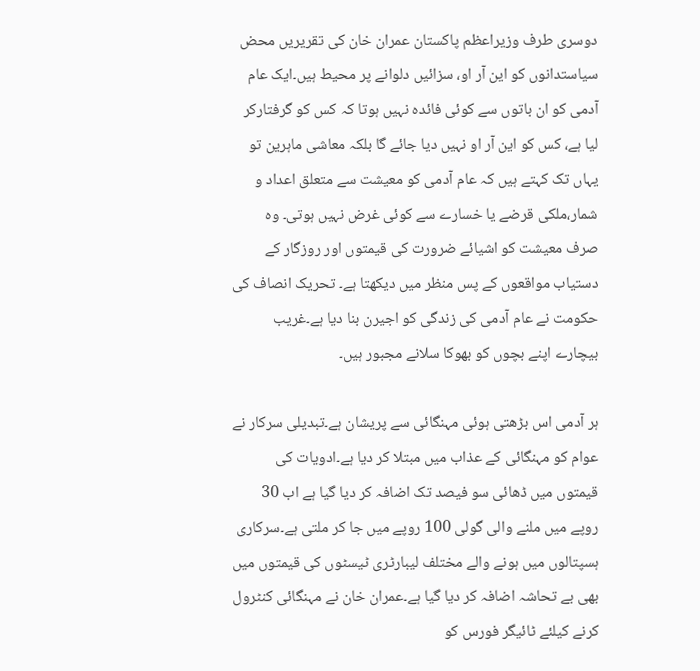دوسری طرف وزیراعظم پاکستان عمران خان کی تقریریں محض سیاستدانوں کو این آر او، سزائیں دلوانے پر محیط ہیں۔ایک عام آدمی کو ان باتوں سے کوئی فائدہ نہیں ہوتا کہ کس کو گرفتارکر لیا ہے، کس کو این آر او نہیں دیا جائے گا بلکہ معاشی ماہرین تو یہاں تک کہتے ہیں کہ عام آدمی کو معیشت سے متعلق اعداد و شمار،ملکی قرضے یا خسارے سے کوئی غرض نہیں ہوتی۔ وہ صرف معیشت کو اشیائے ضرورت کی قیمتوں اور روزگار کے دستیاب مواقعوں کے پس منظر میں دیکھتا ہے۔ تحریک انصاف کی حکومت نے عام آدمی کی زندگی کو اجیرن بنا دیا ہے۔غریب بیچارے اپنے بچوں کو بھوکا سلانے مجبور ہیں۔

ہر آدمی اس بڑھتی ہوئی مہنگائی سے پریشان ہے۔تبدیلی سرکار نے عوام کو مہنگائی کے عذاب میں مبتلا کر دیا ہے۔ادویات کی قیمتوں میں ڈھائی سو فیصد تک اضافہ کر دیا گیا ہے اب 30 روپے میں ملنے والی گولی 100 روپے میں جا کر ملتی ہے۔سرکاری ہسپتالوں میں ہونے والے مختلف لیبارٹری ٹیسٹوں کی قیمتوں میں بھی بے تحاشہ اضافہ کر دیا گیا ہے۔عمران خان نے مہنگائی کنٹرول کرنے کیلئے ٹائیگر فورس کو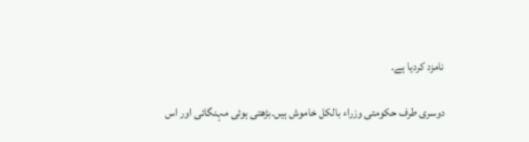نامزد کردیا ہے۔

دوسری طرف حکومتی وزراء بالکل خاموش ہیں۔بڑھتی ہوئی مہنگائی اور اس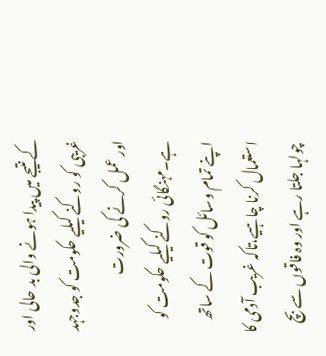کے نتیجے میں پیدا ہونے والی بد حالی اور غریبی کو روکنے کیلیے حکومت کو جدوجہد اور عمل کرنے کی ضرورت ہے۔مہنگائی روکنے کیلیے حکومت کو اپنے تمام وسائل کو قوت کے ساتھ استعمال کرنا چاہیے،تاکہ غریب آدمی کا چولہا جلتا رہے اور وہ فاقوں سے بچ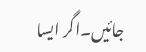جائیں۔اگر ایسا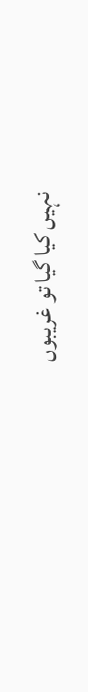نہیں کیا گیا تو غریبوں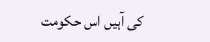کی آہیں اس حکومت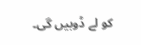کو لے ڈوبیں گی۔